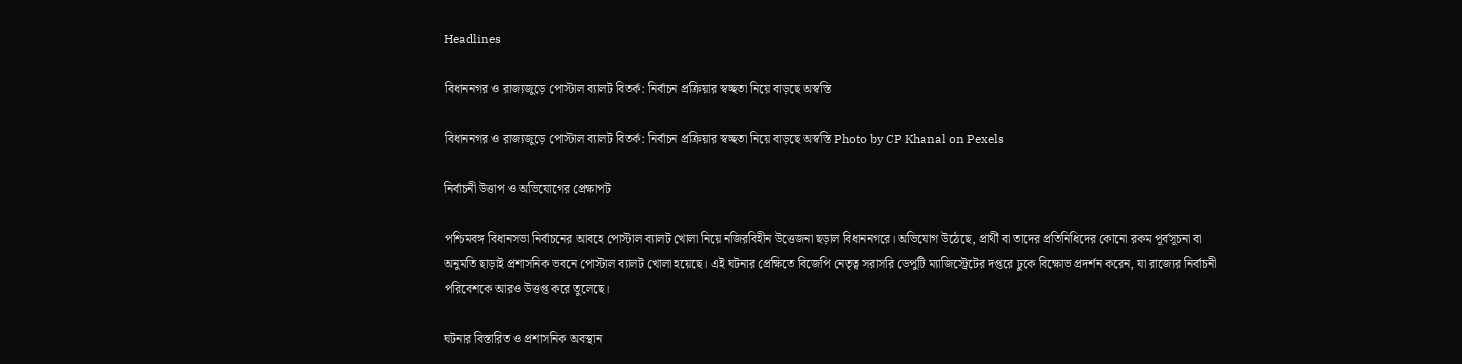Headlines

বিধাননগর ও রাজ্যজুড়ে পোস্টাল ব্যালট বিতর্ক: নির্বাচন প্রক্রিয়ার স্বচ্ছতা নিয়ে বাড়ছে অস্বস্তি

বিধাননগর ও রাজ্যজুড়ে পোস্টাল ব্যালট বিতর্ক: নির্বাচন প্রক্রিয়ার স্বচ্ছতা নিয়ে বাড়ছে অস্বস্তি Photo by CP Khanal on Pexels

নির্বাচনী উত্তাপ ও অভিযোগের প্রেক্ষাপট

পশ্চিমবঙ্গ বিধানসভা নির্বাচনের আবহে পোস্টাল ব্যালট খোলা নিয়ে নজিরবিহীন উত্তেজনা ছড়াল বিধাননগরে। অভিযোগ উঠেছে, প্রার্থী বা তাদের প্রতিনিধিদের কোনো রকম পূর্বসূচনা বা অনুমতি ছাড়াই প্রশাসনিক ভবনে পোস্টাল ব্যালট খোলা হয়েছে। এই ঘটনার প্রেক্ষিতে বিজেপি নেতৃত্ব সরাসরি ডেপুটি ম্যাজিস্ট্রেটের দপ্তরে ঢুকে বিক্ষোভ প্রদর্শন করেন, যা রাজ্যের নির্বাচনী পরিবেশকে আরও উত্তপ্ত করে তুলেছে।

ঘটনার বিস্তারিত ও প্রশাসনিক অবস্থান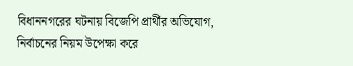বিধাননগরের ঘটনায় বিজেপি প্রার্থীর অভিযোগ, নির্বাচনের নিয়ম উপেক্ষা করে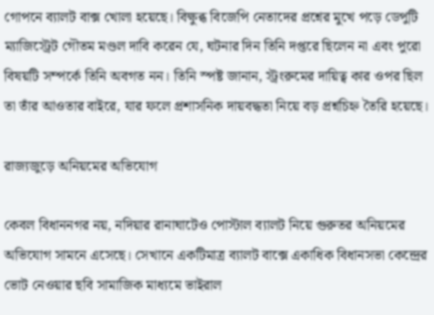গোপনে ব্যালট বাক্স খোলা হয়েছে। বিক্ষুব্ধ বিজেপি নেতাদের প্রশ্নের মুখে পড়ে ডেপুটি ম্যাজিস্ট্রেট গৌতম মণ্ডল দাবি করেন যে, ঘটনার দিন তিনি দপ্তরে ছিলেন না এবং পুরো বিষয়টি সম্পর্কে তিনি অবগত নন। তিনি স্পষ্ট জানান, স্ট্রংরুমের দায়িত্ব কার ওপর ছিল তা তাঁর আওতার বাইরে, যার ফলে প্রশাসনিক দায়বদ্ধতা নিয়ে বড় প্রশ্নচিহ্ন তৈরি হয়েছে।

রাজ্যজুড়ে অনিয়মের অভিযোগ

কেবল বিধাননগর নয়, নদিয়ার রানাঘাটেও পোস্টাল ব্যালট নিয়ে গুরুতর অনিয়মের অভিযোগ সামনে এসেছে। সেখানে একটিমাত্র ব্যালট বাক্সে একাধিক বিধানসভা কেন্দ্রের ভোট নেওয়ার ছবি সামাজিক মাধ্যমে ভাইরাল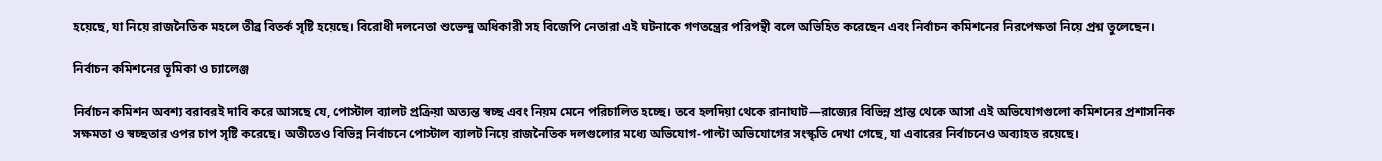হয়েছে, যা নিয়ে রাজনৈতিক মহলে তীব্র বিতর্ক সৃষ্টি হয়েছে। বিরোধী দলনেতা শুভেন্দু অধিকারী সহ বিজেপি নেতারা এই ঘটনাকে গণতন্ত্রের পরিপন্থী বলে অভিহিত করেছেন এবং নির্বাচন কমিশনের নিরপেক্ষতা নিয়ে প্রশ্ন তুলেছেন।

নির্বাচন কমিশনের ভূমিকা ও চ্যালেঞ্জ

নির্বাচন কমিশন অবশ্য বরাবরই দাবি করে আসছে যে, পোস্টাল ব্যালট প্রক্রিয়া অত্যন্ত স্বচ্ছ এবং নিয়ম মেনে পরিচালিত হচ্ছে। তবে হলদিয়া থেকে রানাঘাট—রাজ্যের বিভিন্ন প্রান্ত থেকে আসা এই অভিযোগগুলো কমিশনের প্রশাসনিক সক্ষমতা ও স্বচ্ছতার ওপর চাপ সৃষ্টি করেছে। অতীতেও বিভিন্ন নির্বাচনে পোস্টাল ব্যালট নিয়ে রাজনৈতিক দলগুলোর মধ্যে অভিযোগ-পাল্টা অভিযোগের সংস্কৃতি দেখা গেছে, যা এবারের নির্বাচনেও অব্যাহত রয়েছে।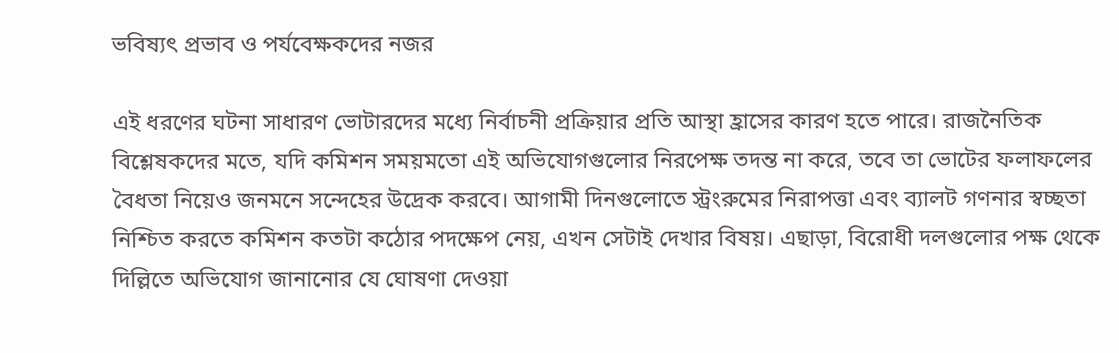ভবিষ্যৎ প্রভাব ও পর্যবেক্ষকদের নজর

এই ধরণের ঘটনা সাধারণ ভোটারদের মধ্যে নির্বাচনী প্রক্রিয়ার প্রতি আস্থা হ্রাসের কারণ হতে পারে। রাজনৈতিক বিশ্লেষকদের মতে, যদি কমিশন সময়মতো এই অভিযোগগুলোর নিরপেক্ষ তদন্ত না করে, তবে তা ভোটের ফলাফলের বৈধতা নিয়েও জনমনে সন্দেহের উদ্রেক করবে। আগামী দিনগুলোতে স্ট্রংরুমের নিরাপত্তা এবং ব্যালট গণনার স্বচ্ছতা নিশ্চিত করতে কমিশন কতটা কঠোর পদক্ষেপ নেয়, এখন সেটাই দেখার বিষয়। এছাড়া, বিরোধী দলগুলোর পক্ষ থেকে দিল্লিতে অভিযোগ জানানোর যে ঘোষণা দেওয়া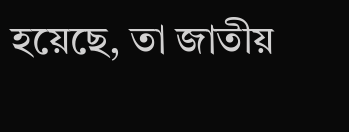হয়েছে, তা জাতীয়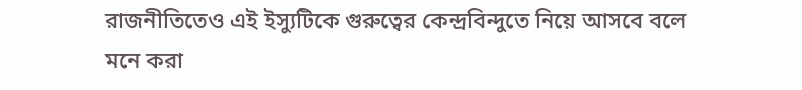রাজনীতিতেও এই ইস্যুটিকে গুরুত্বের কেন্দ্রবিন্দুতে নিয়ে আসবে বলে মনে করা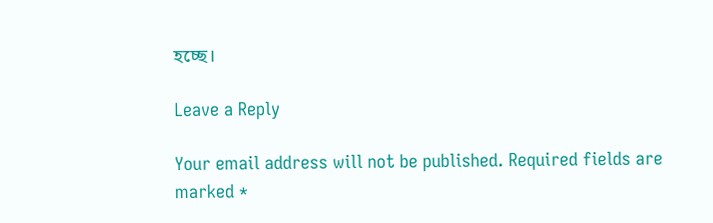হচ্ছে।

Leave a Reply

Your email address will not be published. Required fields are marked *